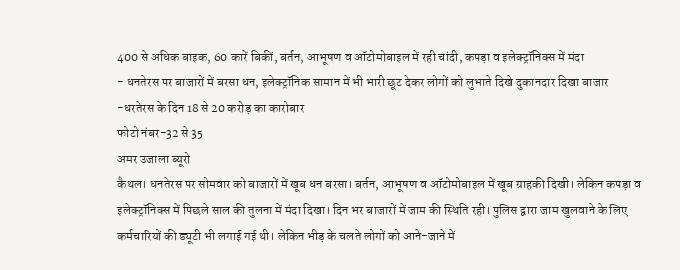400 से अधिक बाइक, 60 कारें बिकीं, बर्तन, आभूषण व ऑटोमोबाइल में रही चांदी, कपड़ा व इलेक्ट्रॉनिक्स में मंदा
- धनतेरस पर बाजारों में बरसा धन, इलेक्ट्रॉनिक सामान में भी भारी छूट देकर लोगों को लुभाते दिखे दुकानदार दिखा बाजार
-धरतेरस के दिन 18 से 20 करोड़ का कारोबार
फोटो नंबर-32 से 35
अमर उजाला ब्यूरो
कैथल। धनतेरस पर सोमवार को बाजारों में खूब धन बरसा। बर्तन, आभूषण व ऑटोमोबाइल में खूब ग्राहकी दिखी। लेकिन कपड़ा व इलेक्ट्रॉनिक्स में पिछले साल की तुलना में मंदा दिखा। दिन भर बाजारों में जाम की स्थिति रही। पुलिस द्वारा जाम खुलवाने के लिए कर्मचारियों की ड्यूटी भी लगाई गई थी। लेकिन भीड़ के चलते लोगों को आने-जाने में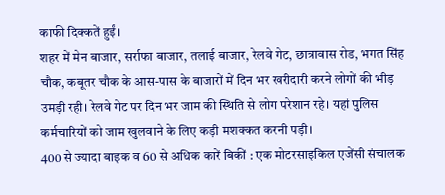काफी दिक्कतें हुईं।
शहर में मेन बाजार, सर्राफा बाजार, तलाई बाजार, रेलवे गेट, छात्रावास रोड, भगत सिंह चौक, कबूतर चौक के आस-पास के बाजारों में दिन भर खरीदारी करने लोगों की भीड़ उमड़ी रही। रेलवे गेट पर दिन भर जाम की स्थिति से लोग परेशान रहे। यहां पुलिस कर्मचारियों को जाम खुलवाने के लिए कड़ी मशक्कत करनी पड़ी।
400 से ज्यादा बाइक व 60 से अधिक कारें बिकीं : एक मोटरसाइकिल एजेंसी संचालक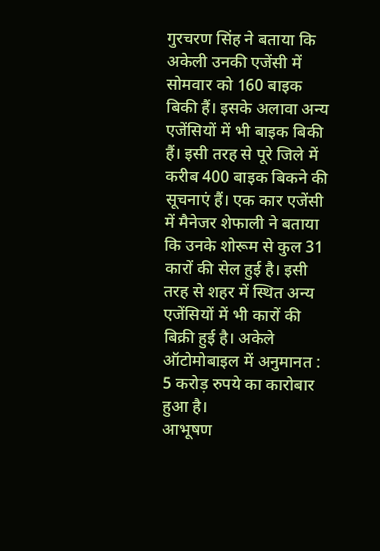गुरचरण सिंह ने बताया कि अकेली उनकी एजेंसी में सोमवार को 160 बाइक बिकी हैं। इसके अलावा अन्य एजेंसियों में भी बाइक बिकी हैं। इसी तरह से पूरे जिले में करीब 400 बाइक बिकने की सूचनाएं हैं। एक कार एजेंसी में मैनेजर शेफाली ने बताया कि उनके शोरूम से कुल 31 कारों की सेल हुई है। इसी तरह से शहर में स्थित अन्य एजेंसियों में भी कारों की बिक्री हुई है। अकेले ऑटोमोबाइल में अनुमानत : 5 करोड़ रुपये का कारोबार हुआ है।
आभूषण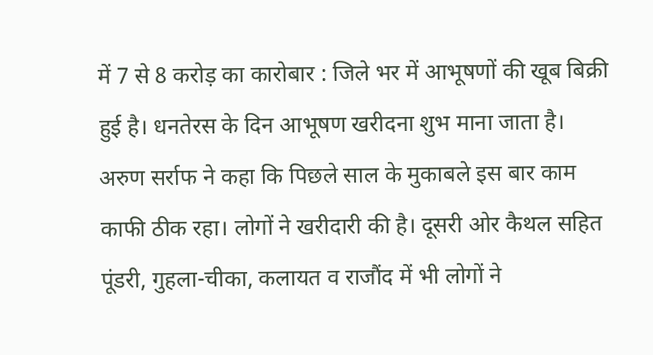में 7 से 8 करोड़ का कारोबार : जिले भर में आभूषणों की खूब बिक्री हुई है। धनतेरस के दिन आभूषण खरीदना शुभ माना जाता है। अरुण सर्राफ ने कहा कि पिछले साल के मुकाबले इस बार काम काफी ठीक रहा। लोगों ने खरीदारी की है। दूसरी ओर कैथल सहित पूंडरी, गुहला-चीका, कलायत व राजौंद में भी लोगों ने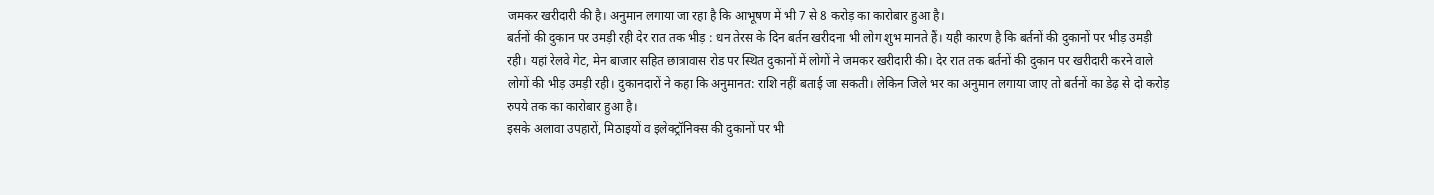जमकर खरीदारी की है। अनुमान लगाया जा रहा है कि आभूषण में भी 7 से 8 करोड़ का कारोबार हुआ है।
बर्तनों की दुकान पर उमड़ी रही देर रात तक भीड़ : धन तेरस के दिन बर्तन खरीदना भी लोग शुभ मानते हैं। यही कारण है कि बर्तनों की दुकानों पर भीड़ उमड़ी रही। यहां रेलवे गेट, मेन बाजार सहित छात्रावास रोड पर स्थित दुकानों में लोगों ने जमकर खरीदारी की। देर रात तक बर्तनों की दुकान पर खरीदारी करने वाले लोगों की भीड़ उमड़ी रही। दुकानदारों ने कहा कि अनुमानत: राशि नहीं बताई जा सकती। लेकिन जिले भर का अनुमान लगाया जाए तो बर्तनों का डेढ़ से दो करोड़ रुपये तक का कारोबार हुआ है।
इसके अलावा उपहारों, मिठाइयों व इलेक्ट्रॉनिक्स की दुकानों पर भी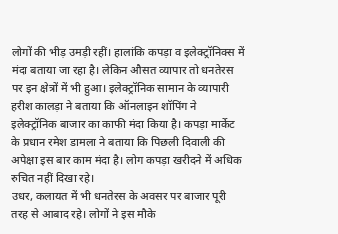लोगों की भीड़ उमड़ी रहीं। हालांकि कपड़ा व इलेक्ट्रॉनिक्स में मंदा बताया जा रहा है। लेकिन औसत व्यापार तो धनतेरस पर इन क्षेत्रों में भी हुआ। इलेक्ट्रॉनिक सामान के व्यापारी हरीश कालड़ा ने बताया कि ऑनलाइन शॉपिंग ने इलेक्ट्रॉनिक बाजार का काफी मंदा किया है। कपड़ा मार्केट के प्रधान रमेश डामला ने बताया कि पिछली दिवाली की अपेक्षा इस बार काम मंदा है। लोग कपड़ा खरीदने में अधिक रुचित नहीं दिखा रहे।
उधर, कलायत में भी धनतेरस के अवसर पर बाजार पूरी तरह से आबाद रहे। लोगों ने इस मौके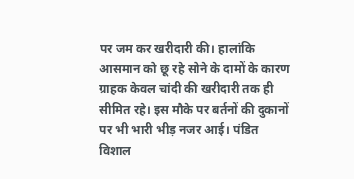पर जम कर खरीदारी की। हालांकि आसमान को छू रहे सोने के दामों के कारण ग्राहक केवल चांदी की खरीदारी तक ही सीमित रहे। इस मौके पर बर्तनों की दुकानों पर भी भारी भीड़ नजर आई। पंडित विशाल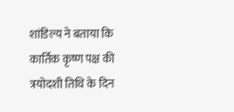शांडिल्य ने बताया कि कार्तिक कृष्ण पक्ष की त्रयोदशी तिथि के दिन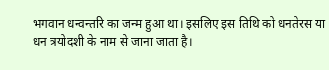भगवान धन्वन्तरि का जन्म हुआ था। इसलिए इस तिथि को धनतेरस या धन त्रयोदशी के नाम से जाना जाता है।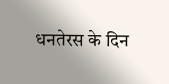धनतेरस के दिन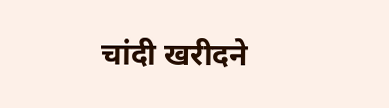चांदी खरीदने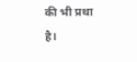की भी प्रथा है।